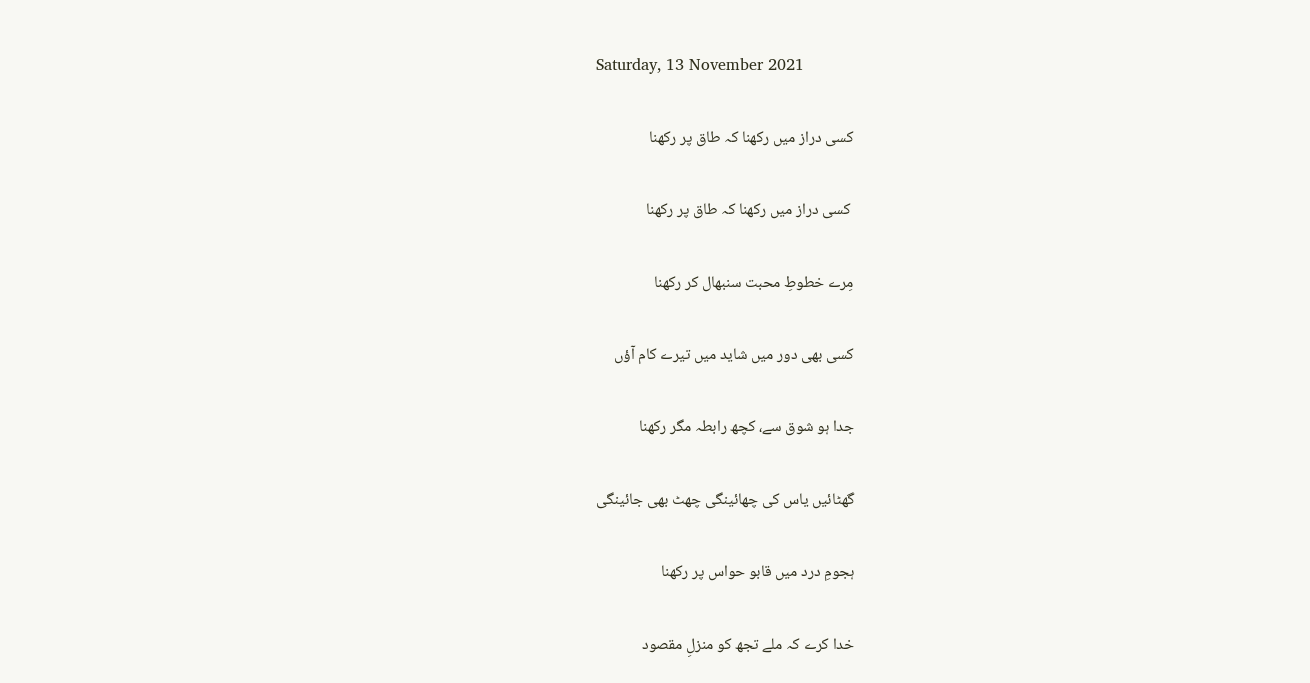Saturday, 13 November 2021

کسی دراز میں رکھنا کہ طاق پر رکھنا

 کسی دراز میں رکھنا کہ طاق پر رکھنا

مِرے خطوطِ محبت سنبھال کر رکھنا

کسی بھی دور میں شاید میں تیرے کام آؤں

جدا ہو شوق سے، کچھ رابطہ مگر رکھنا

گھٹائیں یاس کی چھائینگی چھٹ بھی جائینگی

ہجومِ درد میں قابو حواس پر رکھنا

خدا کرے کہ ملے تجھ کو منزلِ مقصود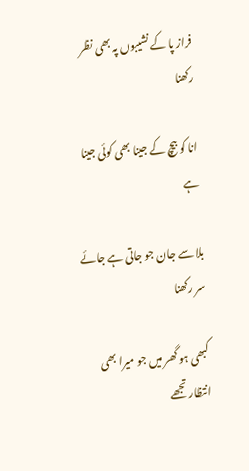فراز پا کے نشیبوں پہ بھی نظر رکھنا

انا کو بیچ کے جینا بھی کوئی جینا ہے

بلا سے جان جو جاتی ہے جائے سر رکھنا

کبھی ہو گھر میں جو میرا بھی انتظار تجھے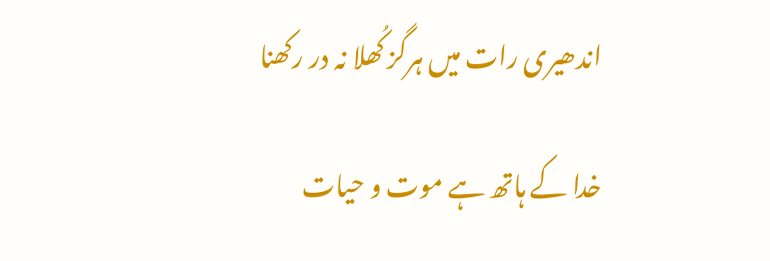اندھیری رات میں ہرگز کُھلا نہ در رکھنا

خدا کے ہاتھ ہے موت و حیات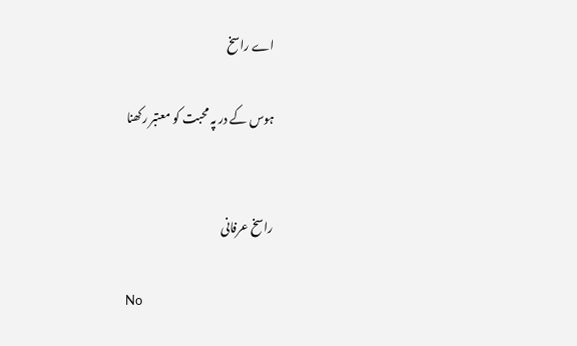اے راسخ

ہوس کے در پہ محبت کو معتبر رکھنا


راسخ عرفانی

No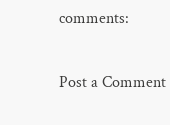comments:

Post a Comment